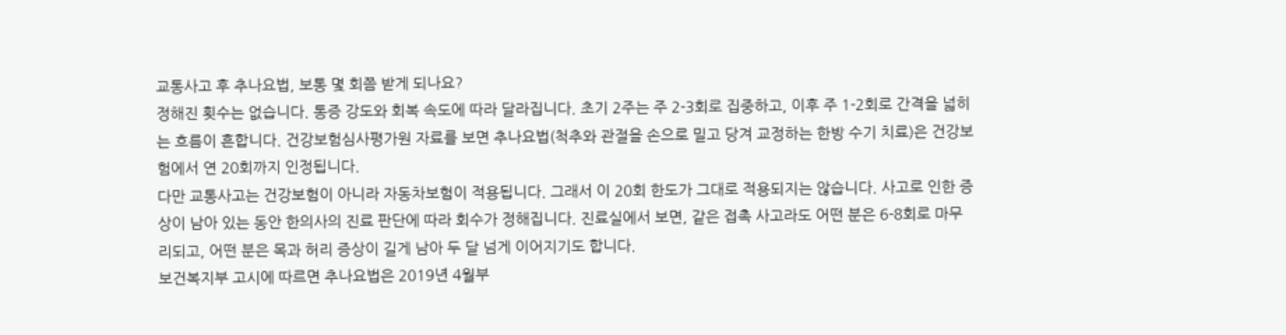교통사고 후 추나요법, 보통 몇 회쯤 받게 되나요?
정해진 횟수는 없습니다. 통증 강도와 회복 속도에 따라 달라집니다. 초기 2주는 주 2-3회로 집중하고, 이후 주 1-2회로 간격을 넓히는 흐름이 흔합니다. 건강보험심사평가원 자료를 보면 추나요법(척추와 관절을 손으로 밀고 당겨 교정하는 한방 수기 치료)은 건강보험에서 연 20회까지 인정됩니다.
다만 교통사고는 건강보험이 아니라 자동차보험이 적용됩니다. 그래서 이 20회 한도가 그대로 적용되지는 않습니다. 사고로 인한 증상이 남아 있는 동안 한의사의 진료 판단에 따라 회수가 정해집니다. 진료실에서 보면, 같은 접촉 사고라도 어떤 분은 6-8회로 마무리되고, 어떤 분은 목과 허리 증상이 길게 남아 두 달 넘게 이어지기도 합니다.
보건복지부 고시에 따르면 추나요법은 2019년 4월부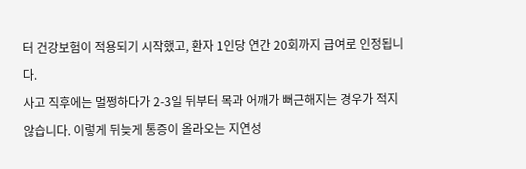터 건강보험이 적용되기 시작했고, 환자 1인당 연간 20회까지 급여로 인정됩니다.
사고 직후에는 멀쩡하다가 2-3일 뒤부터 목과 어깨가 뻐근해지는 경우가 적지 않습니다. 이렇게 뒤늦게 통증이 올라오는 지연성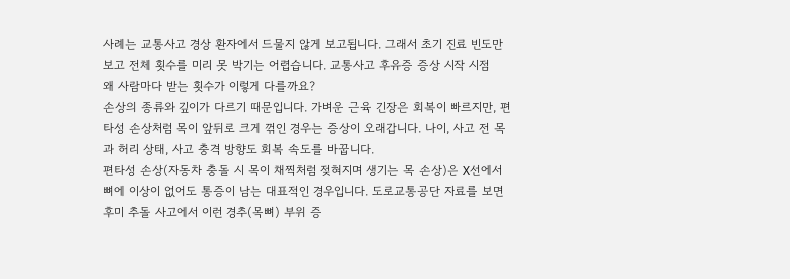사례는 교통사고 경상 환자에서 드물지 않게 보고됩니다. 그래서 초기 진료 빈도만 보고 전체 횟수를 미리 못 박기는 어렵습니다. 교통사고 후유증 증상 시작 시점
왜 사람마다 받는 횟수가 이렇게 다를까요?
손상의 종류와 깊이가 다르기 때문입니다. 가벼운 근육 긴장은 회복이 빠르지만, 편타성 손상처럼 목이 앞뒤로 크게 꺾인 경우는 증상이 오래갑니다. 나이, 사고 전 목과 허리 상태, 사고 충격 방향도 회복 속도를 바꿉니다.
편타성 손상(자동차 충돌 시 목이 채찍처럼 젖혀지며 생기는 목 손상)은 X선에서 뼈에 이상이 없어도 통증이 남는 대표적인 경우입니다. 도로교통공단 자료를 보면 후미 추돌 사고에서 이런 경추(목뼈) 부위 증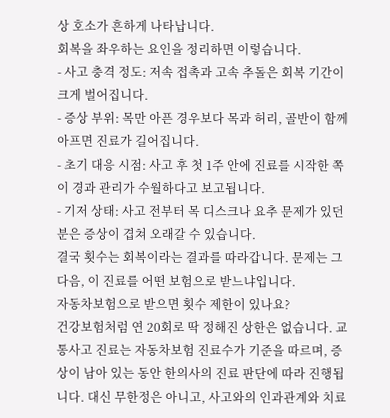상 호소가 흔하게 나타납니다.
회복을 좌우하는 요인을 정리하면 이렇습니다.
- 사고 충격 정도: 저속 접촉과 고속 추돌은 회복 기간이 크게 벌어집니다.
- 증상 부위: 목만 아픈 경우보다 목과 허리, 골반이 함께 아프면 진료가 길어집니다.
- 초기 대응 시점: 사고 후 첫 1주 안에 진료를 시작한 쪽이 경과 관리가 수월하다고 보고됩니다.
- 기저 상태: 사고 전부터 목 디스크나 요추 문제가 있던 분은 증상이 겹쳐 오래갈 수 있습니다.
결국 횟수는 회복이라는 결과를 따라갑니다. 문제는 그다음, 이 진료를 어떤 보험으로 받느냐입니다.
자동차보험으로 받으면 횟수 제한이 있나요?
건강보험처럼 연 20회로 딱 정해진 상한은 없습니다. 교통사고 진료는 자동차보험 진료수가 기준을 따르며, 증상이 남아 있는 동안 한의사의 진료 판단에 따라 진행됩니다. 대신 무한정은 아니고, 사고와의 인과관계와 치료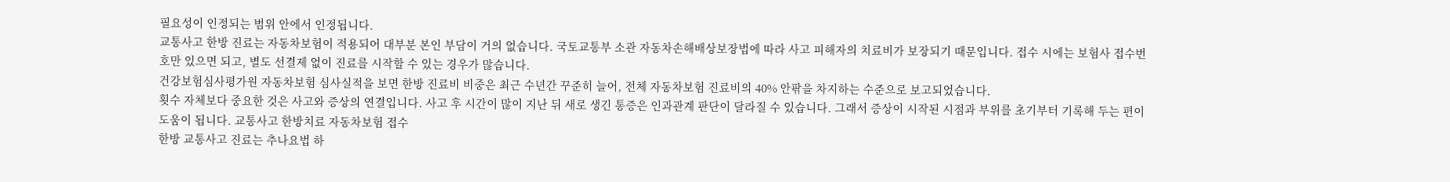필요성이 인정되는 범위 안에서 인정됩니다.
교통사고 한방 진료는 자동차보험이 적용되어 대부분 본인 부담이 거의 없습니다. 국토교통부 소관 자동차손해배상보장법에 따라 사고 피해자의 치료비가 보장되기 때문입니다. 접수 시에는 보험사 접수번호만 있으면 되고, 별도 선결제 없이 진료를 시작할 수 있는 경우가 많습니다.
건강보험심사평가원 자동차보험 심사실적을 보면 한방 진료비 비중은 최근 수년간 꾸준히 늘어, 전체 자동차보험 진료비의 40% 안팎을 차지하는 수준으로 보고되었습니다.
횟수 자체보다 중요한 것은 사고와 증상의 연결입니다. 사고 후 시간이 많이 지난 뒤 새로 생긴 통증은 인과관계 판단이 달라질 수 있습니다. 그래서 증상이 시작된 시점과 부위를 초기부터 기록해 두는 편이 도움이 됩니다. 교통사고 한방치료 자동차보험 접수
한방 교통사고 진료는 추나요법 하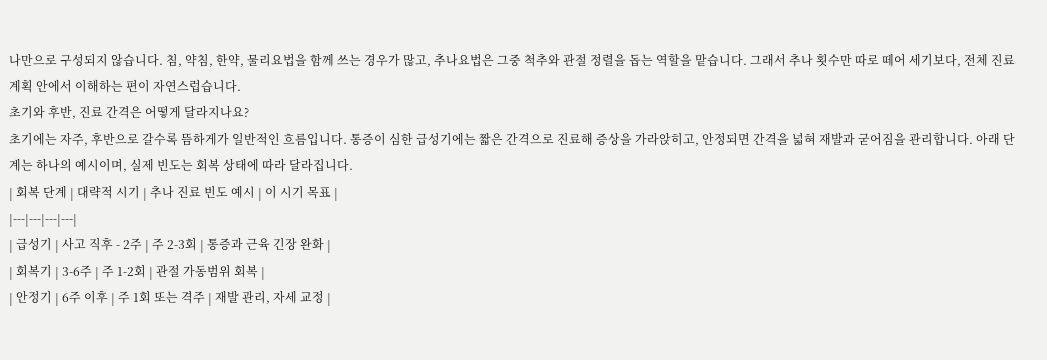나만으로 구성되지 않습니다. 침, 약침, 한약, 물리요법을 함께 쓰는 경우가 많고, 추나요법은 그중 척추와 관절 정렬을 돕는 역할을 맡습니다. 그래서 추나 횟수만 따로 떼어 세기보다, 전체 진료 계획 안에서 이해하는 편이 자연스럽습니다.
초기와 후반, 진료 간격은 어떻게 달라지나요?
초기에는 자주, 후반으로 갈수록 뜸하게가 일반적인 흐름입니다. 통증이 심한 급성기에는 짧은 간격으로 진료해 증상을 가라앉히고, 안정되면 간격을 넓혀 재발과 굳어짐을 관리합니다. 아래 단계는 하나의 예시이며, 실제 빈도는 회복 상태에 따라 달라집니다.
| 회복 단계 | 대략적 시기 | 추나 진료 빈도 예시 | 이 시기 목표 |
|---|---|---|---|
| 급성기 | 사고 직후 - 2주 | 주 2-3회 | 통증과 근육 긴장 완화 |
| 회복기 | 3-6주 | 주 1-2회 | 관절 가동범위 회복 |
| 안정기 | 6주 이후 | 주 1회 또는 격주 | 재발 관리, 자세 교정 |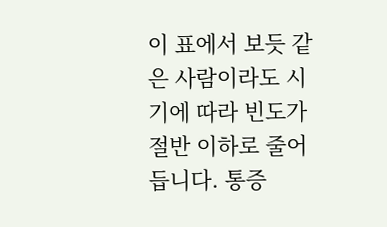이 표에서 보듯 같은 사람이라도 시기에 따라 빈도가 절반 이하로 줄어듭니다. 통증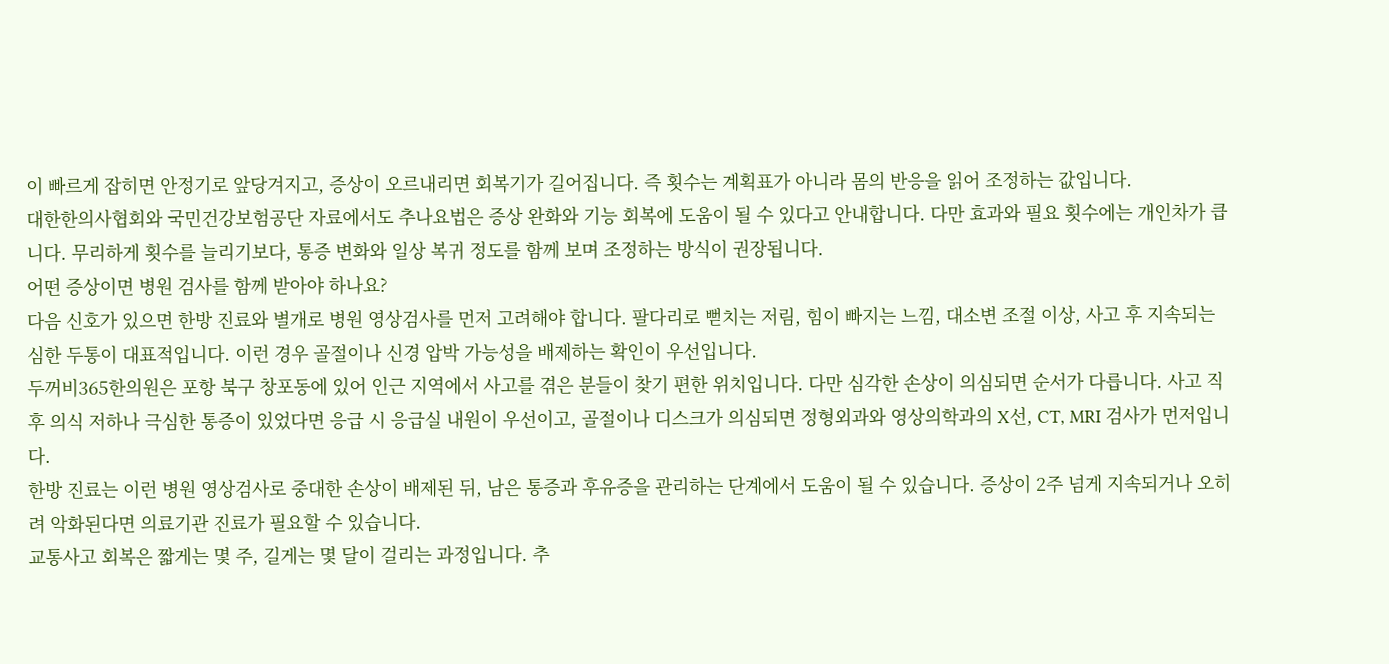이 빠르게 잡히면 안정기로 앞당겨지고, 증상이 오르내리면 회복기가 길어집니다. 즉 횟수는 계획표가 아니라 몸의 반응을 읽어 조정하는 값입니다.
대한한의사협회와 국민건강보험공단 자료에서도 추나요법은 증상 완화와 기능 회복에 도움이 될 수 있다고 안내합니다. 다만 효과와 필요 횟수에는 개인차가 큽니다. 무리하게 횟수를 늘리기보다, 통증 변화와 일상 복귀 정도를 함께 보며 조정하는 방식이 권장됩니다.
어떤 증상이면 병원 검사를 함께 받아야 하나요?
다음 신호가 있으면 한방 진료와 별개로 병원 영상검사를 먼저 고려해야 합니다. 팔다리로 뻗치는 저림, 힘이 빠지는 느낌, 대소변 조절 이상, 사고 후 지속되는 심한 두통이 대표적입니다. 이런 경우 골절이나 신경 압박 가능성을 배제하는 확인이 우선입니다.
두꺼비365한의원은 포항 북구 창포동에 있어 인근 지역에서 사고를 겪은 분들이 찾기 편한 위치입니다. 다만 심각한 손상이 의심되면 순서가 다릅니다. 사고 직후 의식 저하나 극심한 통증이 있었다면 응급 시 응급실 내원이 우선이고, 골절이나 디스크가 의심되면 정형외과와 영상의학과의 X선, CT, MRI 검사가 먼저입니다.
한방 진료는 이런 병원 영상검사로 중대한 손상이 배제된 뒤, 남은 통증과 후유증을 관리하는 단계에서 도움이 될 수 있습니다. 증상이 2주 넘게 지속되거나 오히려 악화된다면 의료기관 진료가 필요할 수 있습니다.
교통사고 회복은 짧게는 몇 주, 길게는 몇 달이 걸리는 과정입니다. 추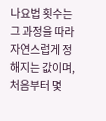나요법 횟수는 그 과정을 따라 자연스럽게 정해지는 값이며, 처음부터 몇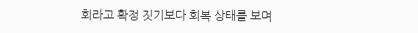회라고 확정 짓기보다 회복 상태를 보며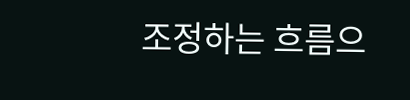조정하는 흐름으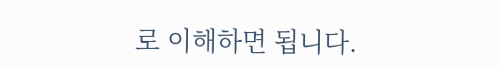로 이해하면 됩니다.